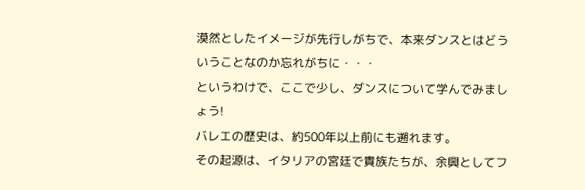漠然としたイメージが先行しがちで、本来ダンスとはどういうことなのか忘れがちに・・・
というわけで、ここで少し、ダンスについて学んでみましょう!
バレエの歴史は、約500年以上前にも遡れます。
その起源は、イタリアの宮廷で貴族たちが、余興としてフ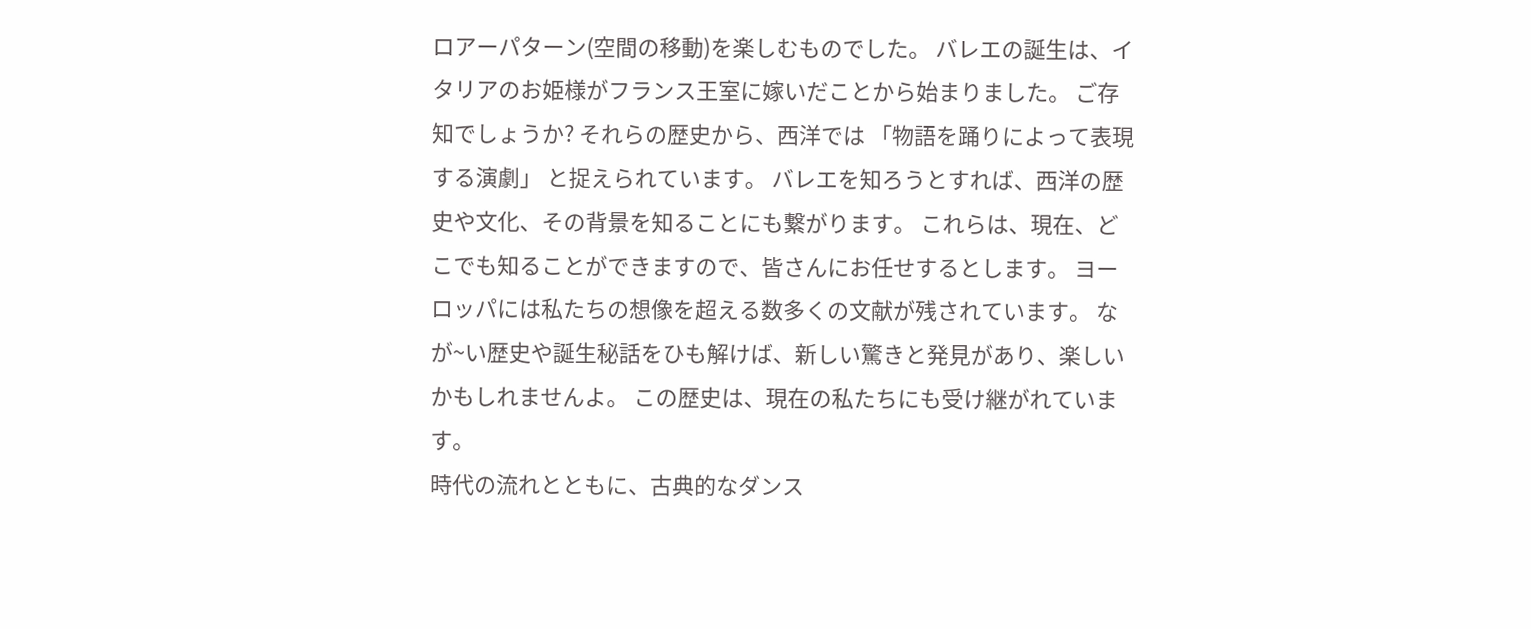ロアーパターン(空間の移動)を楽しむものでした。 バレエの誕生は、イタリアのお姫様がフランス王室に嫁いだことから始まりました。 ご存知でしょうか? それらの歴史から、西洋では 「物語を踊りによって表現する演劇」 と捉えられています。 バレエを知ろうとすれば、西洋の歴史や文化、その背景を知ることにも繋がります。 これらは、現在、どこでも知ることができますので、皆さんにお任せするとします。 ヨーロッパには私たちの想像を超える数多くの文献が残されています。 なが~い歴史や誕生秘話をひも解けば、新しい驚きと発見があり、楽しいかもしれませんよ。 この歴史は、現在の私たちにも受け継がれています。
時代の流れとともに、古典的なダンス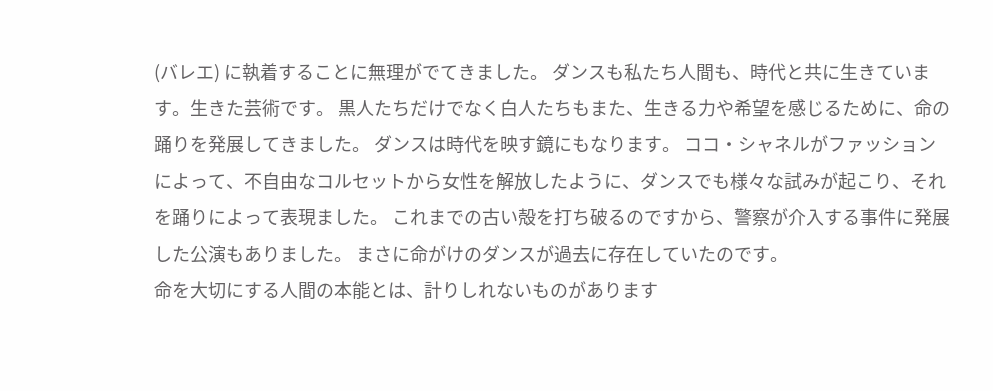(バレエ) に執着することに無理がでてきました。 ダンスも私たち人間も、時代と共に生きています。生きた芸術です。 黒人たちだけでなく白人たちもまた、生きる力や希望を感じるために、命の踊りを発展してきました。 ダンスは時代を映す鏡にもなります。 ココ・シャネルがファッションによって、不自由なコルセットから女性を解放したように、ダンスでも様々な試みが起こり、それを踊りによって表現ました。 これまでの古い殻を打ち破るのですから、警察が介入する事件に発展した公演もありました。 まさに命がけのダンスが過去に存在していたのです。
命を大切にする人間の本能とは、計りしれないものがあります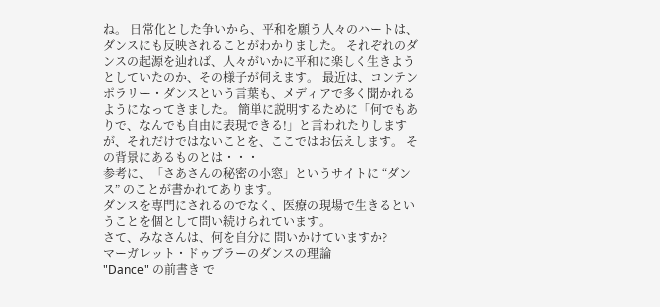ね。 日常化とした争いから、平和を願う人々のハートは、ダンスにも反映されることがわかりました。 それぞれのダンスの起源を辿れば、人々がいかに平和に楽しく生きようとしていたのか、その様子が伺えます。 最近は、コンテンポラリー・ダンスという言葉も、メディアで多く聞かれるようになってきました。 簡単に説明するために「何でもありで、なんでも自由に表現できる!」と言われたりしますが、それだけではないことを、ここではお伝えします。 その背景にあるものとは・・・
参考に、「さあさんの秘密の小窓」というサイトに “ダンス” のことが書かれてあります。
ダンスを専門にされるのでなく、医療の現場で生きるということを個として問い続けられています。
さて、みなさんは、何を自分に 問いかけていますか?
マーガレット・ドゥブラーのダンスの理論
"Dance" の前書き で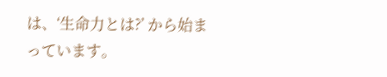は、‘生命力とは?’ から始まっています。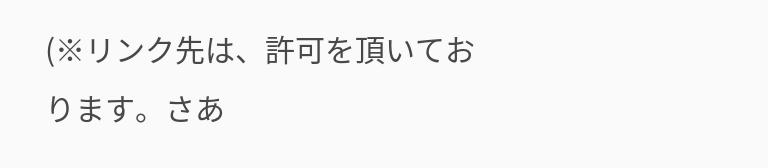(※リンク先は、許可を頂いております。さあ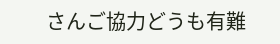さんご協力どうも有難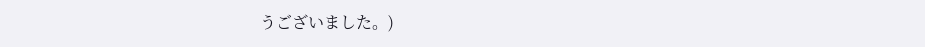うございました。)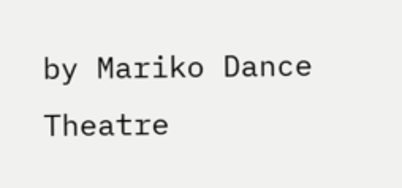by Mariko Dance Theatre